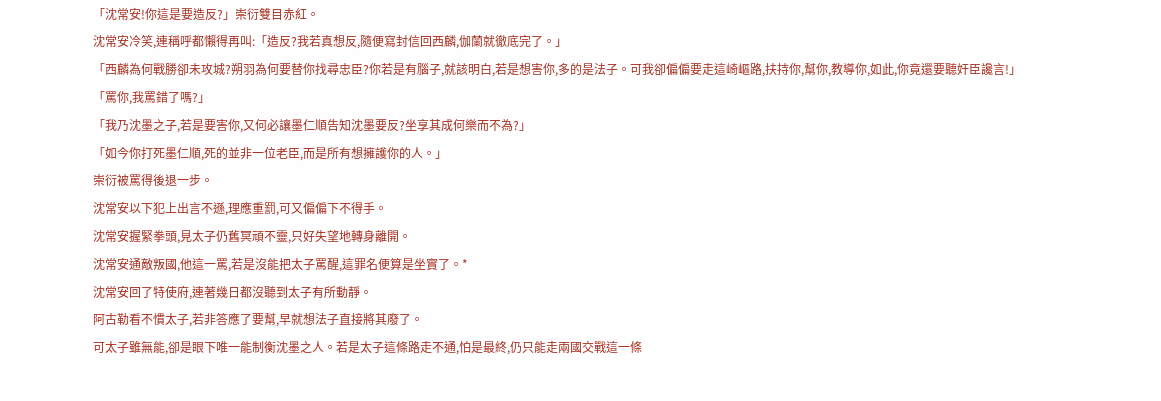「沈常安!你這是要造反?」崇衍雙目赤紅。
沈常安冷笑,連稱呼都懶得再叫:「造反?我若真想反,隨便寫封信回西麟,伽蘭就徹底完了。」
「西麟為何戰勝卻未攻城?朔羽為何要替你找尋忠臣?你若是有腦子,就該明白,若是想害你,多的是法子。可我卻偏偏要走這崎嶇路,扶持你,幫你,教導你,如此,你竟還要聽奸臣讒言!」
「罵你,我罵錯了嗎?」
「我乃沈墨之子,若是要害你,又何必讓墨仁順告知沈墨要反?坐享其成何樂而不為?」
「如今你打死墨仁順,死的並非一位老臣,而是所有想擁護你的人。」
崇衍被罵得後退一步。
沈常安以下犯上出言不遜,理應重罰,可又偏偏下不得手。
沈常安握緊拳頭,見太子仍舊冥頑不靈,只好失望地轉身離開。
沈常安通敵叛國,他這一罵,若是沒能把太子罵醒,這罪名便算是坐實了。*
沈常安回了特使府,連著幾日都沒聽到太子有所動靜。
阿古勒看不慣太子,若非答應了要幫,早就想法子直接將其廢了。
可太子雖無能,卻是眼下唯一能制衡沈墨之人。若是太子這條路走不通,怕是最終,仍只能走兩國交戰這一條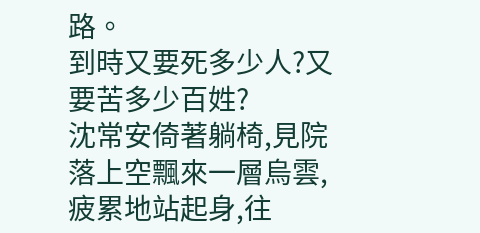路。
到時又要死多少人?又要苦多少百姓?
沈常安倚著躺椅,見院落上空飄來一層烏雲,疲累地站起身,往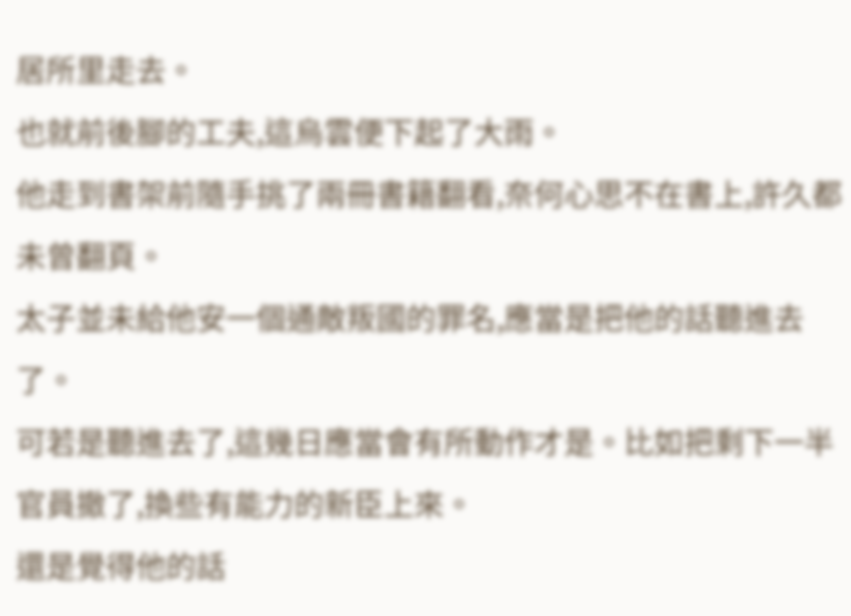居所里走去。
也就前後腳的工夫,這烏雲便下起了大雨。
他走到書架前隨手挑了兩冊書籍翻看,奈何心思不在書上,許久都未曾翻頁。
太子並未給他安一個通敵叛國的罪名,應當是把他的話聽進去了。
可若是聽進去了,這幾日應當會有所動作才是。比如把剩下一半官員撤了,換些有能力的新臣上來。
還是覺得他的話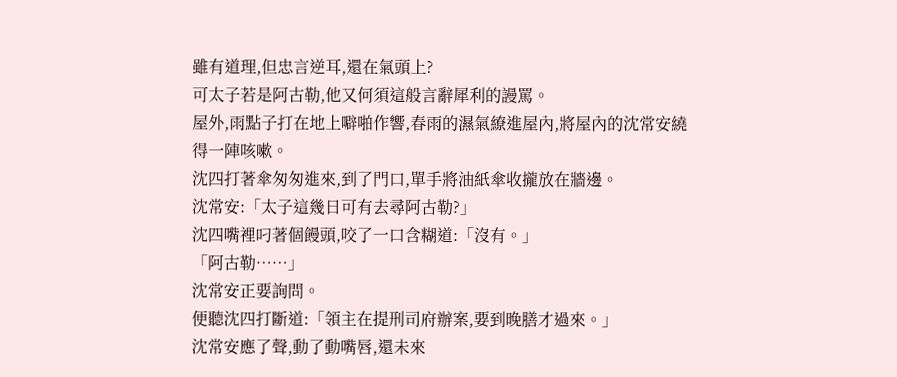雖有道理,但忠言逆耳,還在氣頭上?
可太子若是阿古勒,他又何須這般言辭犀利的謾罵。
屋外,雨點子打在地上噼啪作響,春雨的濕氣繚進屋內,將屋內的沈常安繞得一陣咳嗽。
沈四打著傘匆匆進來,到了門口,單手將油紙傘收攏放在牆邊。
沈常安:「太子這幾日可有去尋阿古勒?」
沈四嘴裡叼著個饅頭,咬了一口含糊道:「沒有。」
「阿古勒……」
沈常安正要詢問。
便聽沈四打斷道:「領主在提刑司府辦案,要到晚膳才過來。」
沈常安應了聲,動了動嘴唇,還未來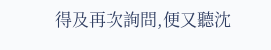得及再次詢問,便又聽沈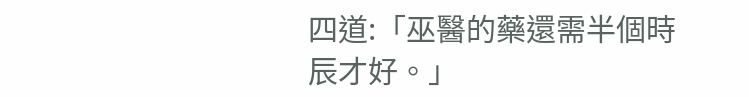四道:「巫醫的藥還需半個時辰才好。」